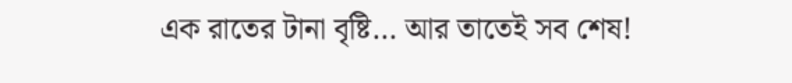এক রাতের টানা বৃষ্টি… আর তাতেই সব শেষ!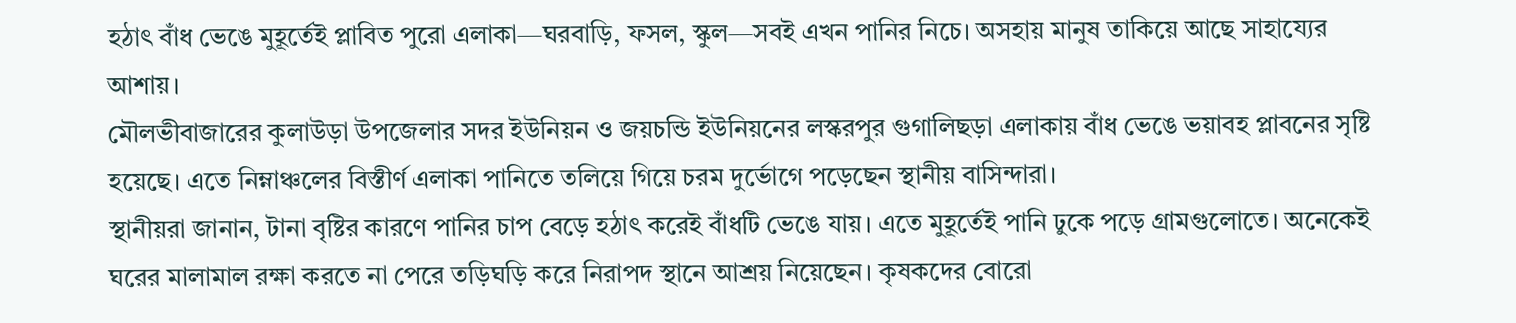হঠাৎ বাঁধ ভেঙে মুহূর্তেই প্লাবিত পুরো এলাকা—ঘরবাড়ি, ফসল, স্কুল—সবই এখন পানির নিচে। অসহায় মানুষ তাকিয়ে আছে সাহায্যের আশায়।
মৌলভীবাজারের কুলাউড়া উপজেলার সদর ইউনিয়ন ও জয়চন্ডি ইউনিয়নের লস্করপুর গুগালিছড়া এলাকায় বাঁধ ভেঙে ভয়াবহ প্লাবনের সৃষ্টি হয়েছে। এতে নিম্নাঞ্চলের বিস্তীর্ণ এলাকা পানিতে তলিয়ে গিয়ে চরম দুর্ভোগে পড়েছেন স্থানীয় বাসিন্দারা।
স্থানীয়রা জানান, টানা বৃষ্টির কারণে পানির চাপ বেড়ে হঠাৎ করেই বাঁধটি ভেঙে যায়। এতে মুহূর্তেই পানি ঢুকে পড়ে গ্রামগুলোতে। অনেকেই ঘরের মালামাল রক্ষা করতে না পেরে তড়িঘড়ি করে নিরাপদ স্থানে আশ্রয় নিয়েছেন। কৃষকদের বোরো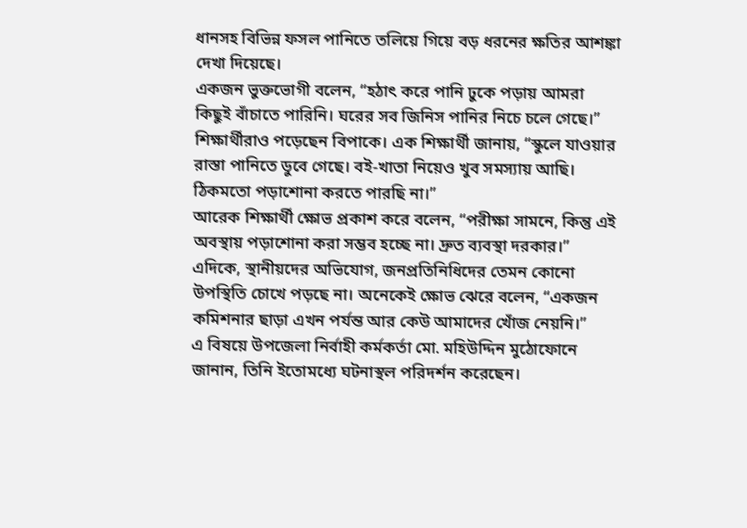ধানসহ বিভিন্ন ফসল পানিতে তলিয়ে গিয়ে বড় ধরনের ক্ষতির আশঙ্কা দেখা দিয়েছে।
একজন ভুক্তভোগী বলেন, “হঠাৎ করে পানি ঢুকে পড়ায় আমরা কিছুই বাঁচাতে পারিনি। ঘরের সব জিনিস পানির নিচে চলে গেছে।”
শিক্ষার্থীরাও পড়েছেন বিপাকে। এক শিক্ষার্থী জানায়, “স্কুলে যাওয়ার রাস্তা পানিতে ডুবে গেছে। বই-খাতা নিয়েও খুব সমস্যায় আছি। ঠিকমতো পড়াশোনা করতে পারছি না।”
আরেক শিক্ষার্থী ক্ষোভ প্রকাশ করে বলেন, “পরীক্ষা সামনে, কিন্তু এই অবস্থায় পড়াশোনা করা সম্ভব হচ্ছে না। দ্রুত ব্যবস্থা দরকার।”
এদিকে, স্থানীয়দের অভিযোগ, জনপ্রতিনিধিদের তেমন কোনো উপস্থিতি চোখে পড়ছে না। অনেকেই ক্ষোভ ঝেরে বলেন, “একজন কমিশনার ছাড়া এখন পর্যন্ত আর কেউ আমাদের খোঁজ নেয়নি।”
এ বিষয়ে উপজেলা নির্বাহী কর্মকর্তা মো. মহিউদ্দিন মুঠোফোনে জানান, তিনি ইতোমধ্যে ঘটনাস্থল পরিদর্শন করেছেন।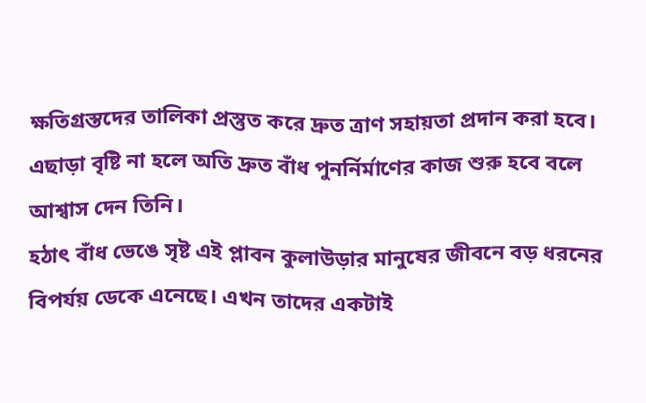ক্ষতিগ্রস্তদের তালিকা প্রস্তুত করে দ্রুত ত্রাণ সহায়তা প্রদান করা হবে। এছাড়া বৃষ্টি না হলে অতি দ্রুত বাঁধ পুনর্নির্মাণের কাজ শুরু হবে বলে আশ্বাস দেন তিনি।
হঠাৎ বাঁধ ভেঙে সৃষ্ট এই প্লাবন কুলাউড়ার মানুষের জীবনে বড় ধরনের বিপর্যয় ডেকে এনেছে। এখন তাদের একটাই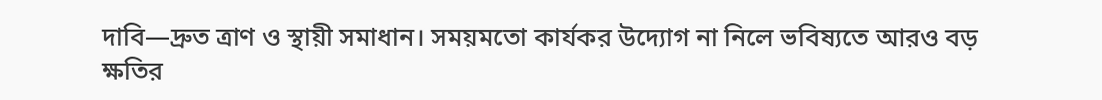দাবি—দ্রুত ত্রাণ ও স্থায়ী সমাধান। সময়মতো কার্যকর উদ্যোগ না নিলে ভবিষ্যতে আরও বড় ক্ষতির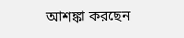আশঙ্কা করছেন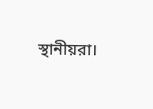স্থানীয়রা।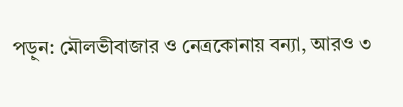পড়ুন: মৌলভীবাজার ও নেত্রকোনায় বন্যা, আরও ৩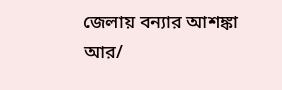জেলায় বন্যার আশঙ্কা
আর/